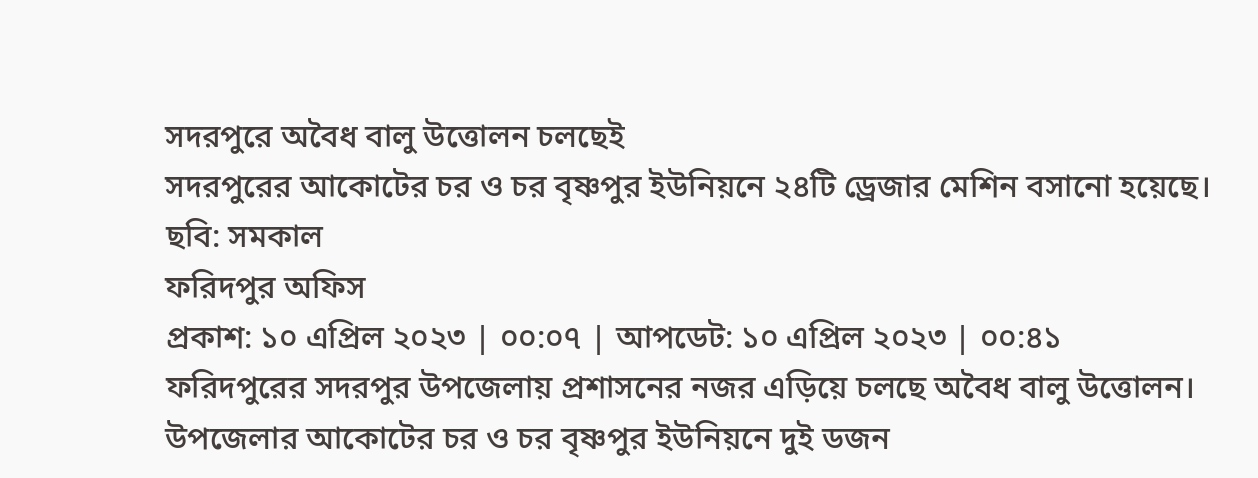সদরপুরে অবৈধ বালু উত্তোলন চলছেই
সদরপুরের আকোটের চর ও চর বৃষ্ণপুর ইউনিয়নে ২৪টি ড্রেজার মেশিন বসানো হয়েছে। ছবি: সমকাল
ফরিদপুর অফিস
প্রকাশ: ১০ এপ্রিল ২০২৩ | ০০:০৭ | আপডেট: ১০ এপ্রিল ২০২৩ | ০০:৪১
ফরিদপুরের সদরপুর উপজেলায় প্রশাসনের নজর এড়িয়ে চলছে অবৈধ বালু উত্তোলন। উপজেলার আকোটের চর ও চর বৃষ্ণপুর ইউনিয়নে দুই ডজন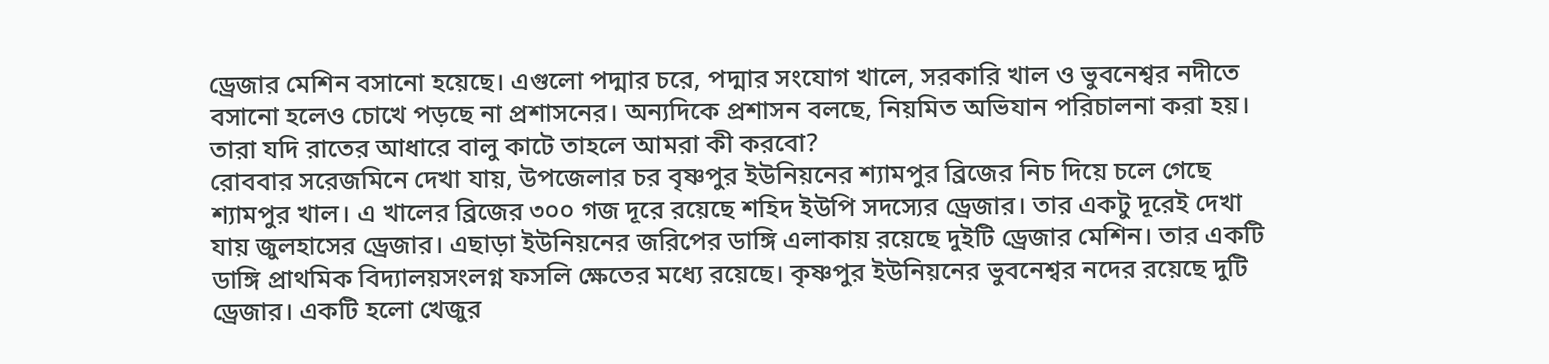ড্রেজার মেশিন বসানো হয়েছে। এগুলো পদ্মার চরে, পদ্মার সংযোগ খালে, সরকারি খাল ও ভুবনেশ্বর নদীতে বসানো হলেও চোখে পড়ছে না প্রশাসনের। অন্যদিকে প্রশাসন বলছে, নিয়মিত অভিযান পরিচালনা করা হয়। তারা যদি রাতের আধারে বালু কাটে তাহলে আমরা কী করবো?
রোববার সরেজমিনে দেখা যায়, উপজেলার চর বৃষ্ণপুর ইউনিয়নের শ্যামপুর ব্রিজের নিচ দিয়ে চলে গেছে শ্যামপুর খাল। এ খালের ব্রিজের ৩০০ গজ দূরে রয়েছে শহিদ ইউপি সদস্যের ড্রেজার। তার একটু দূরেই দেখা যায় জুলহাসের ড্রেজার। এছাড়া ইউনিয়নের জরিপের ডাঙ্গি এলাকায় রয়েছে দুইটি ড্রেজার মেশিন। তার একটি ডাঙ্গি প্রাথমিক বিদ্যালয়সংলগ্ন ফসলি ক্ষেতের মধ্যে রয়েছে। কৃষ্ণপুর ইউনিয়নের ভুবনেশ্বর নদের রয়েছে দুটি ড্রেজার। একটি হলো খেজুর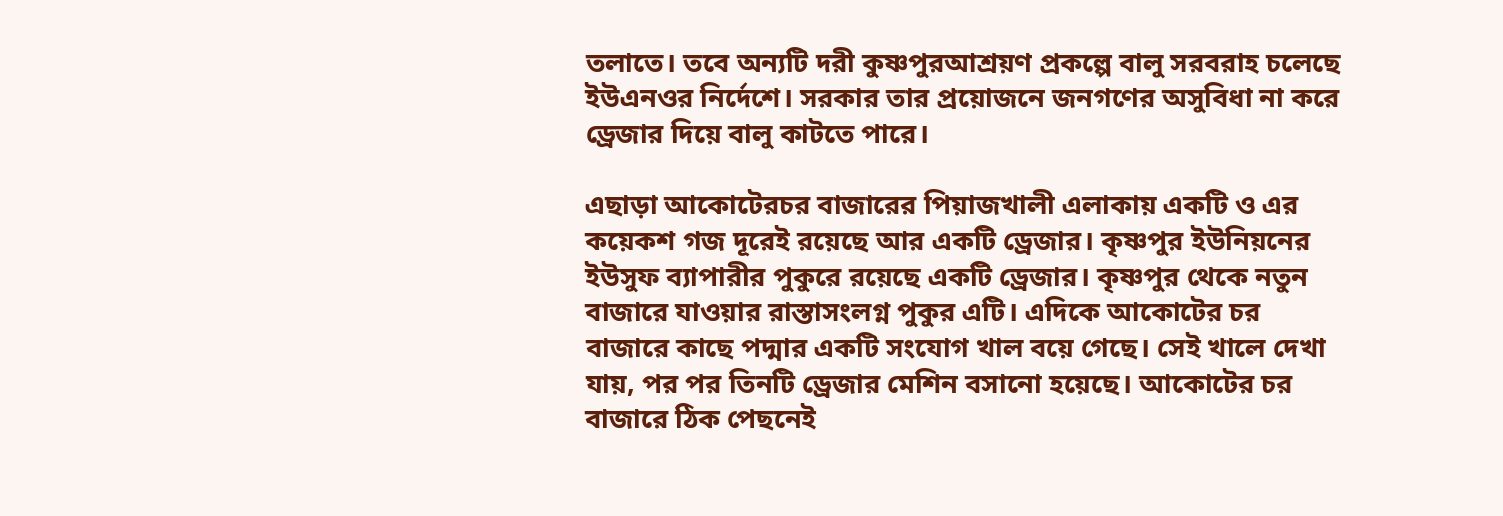তলাতে। তবে অন্যটি দরী কুষ্ণপুরআশ্রয়ণ প্রকল্পে বালু সরবরাহ চলেছে ইউএনওর নির্দেশে। সরকার তার প্রয়োজনে জনগণের অসুবিধা না করে ড্রেজার দিয়ে বালু কাটতে পারে।

এছাড়া আকোটেরচর বাজারের পিয়াজখালী এলাকায় একটি ও এর কয়েকশ গজ দূরেই রয়েছে আর একটি ড্রেজার। কৃষ্ণপুর ইউনিয়নের ইউসুফ ব্যাপারীর পুকুরে রয়েছে একটি ড্রেজার। কৃষ্ণপুর থেকে নতুন বাজারে যাওয়ার রাস্তাসংলগ্ন পুকুর এটি। এদিকে আকোটের চর বাজারে কাছে পদ্মার একটি সংযোগ খাল বয়ে গেছে। সেই খালে দেখা যায়, পর পর তিনটি ড্রেজার মেশিন বসানো হয়েছে। আকোটের চর বাজারে ঠিক পেছনেই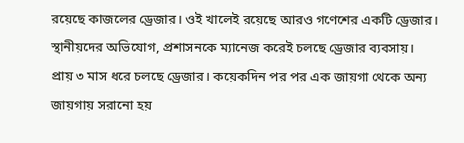রয়েছে কাজলের ড্রেজার। ওই খালেই রয়েছে আরও গণেশের একটি ড্রেজার।
স্থানীয়দের অভিযোগ, প্রশাসনকে ম্যানেজ করেই চলছে ড্রেজার ব্যবসায়। প্রায় ৩ মাস ধরে চলছে ড্রেজার। কয়েকদিন পর পর এক জায়গা থেকে অন্য জায়গায় সরানো হয়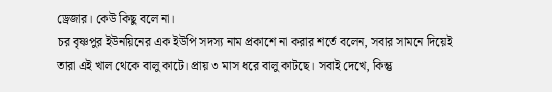ড্রেজার। কেউ কিছু বলে না।
চর বৃষ্ণপুর ইউনয়িনের এক ইউপি সদস্য নাম প্রকাশে না করার শর্তে বলেন, সবার সামনে দিয়েই তারা এই খাল থেকে বালু কাটে। প্রায় ৩ মাস ধরে বালু কাটছে। সবাই দেখে, কিন্তু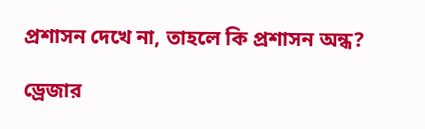প্রশাসন দেখে না, তাহলে কি প্রশাসন অন্ধ?

ড্রেজার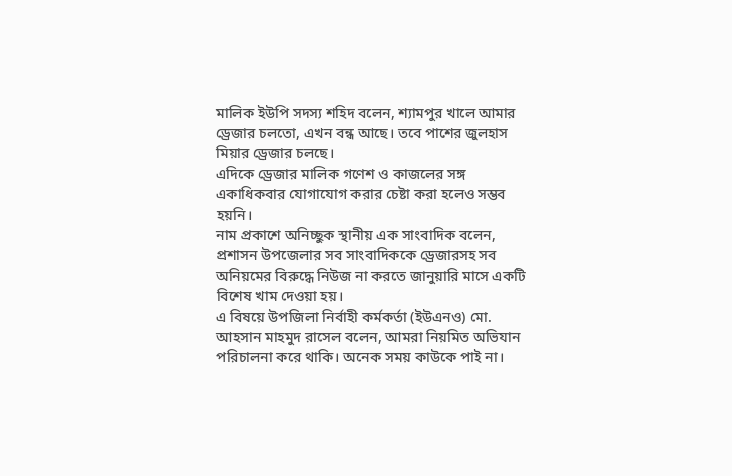মালিক ইউপি সদস্য শহিদ বলেন, শ্যামপুর খালে আমার ড্রেজার চলতো, এখন বন্ধ আছে। তবে পাশের জুলহাস মিয়ার ড্রেজার চলছে।
এদিকে ড্রেজার মালিক গণেশ ও কাজলের সঙ্গ একাধিকবার যোগাযোগ করার চেষ্টা করা হলেও সম্ভব হয়নি।
নাম প্রকাশে অনিচ্ছুক স্থানীয় এক সাংবাদিক বলেন, প্রশাসন উপজেলার সব সাংবাদিককে ড্রেজারসহ সব অনিয়মের বিরুদ্ধে নিউজ না করতে জানুয়ারি মাসে একটি বিশেষ খাম দেওয়া হয়।
এ বিষয়ে উপজিলা নির্বাহী কর্মকর্তা (ইউএনও) মো. আহসান মাহমুদ রাসেল বলেন, আমরা নিয়মিত অভিযান পরিচালনা করে থাকি। অনেক সময় কাউকে পাই না।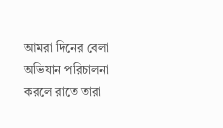আমরা দিনের বেলা অভিযান পরিচালনা করলে রাতে তারা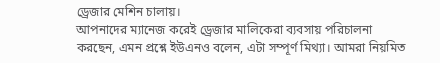ড্রেজার মেশিন চালায়।
আপনাদের ম্যানেজ করেই ড্রেজার মালিকেরা ব্যবসায় পরিচালনা করছেন, এমন প্রশ্নে ইউএনও বলেন, এটা সম্পূর্ণ মিথ্যা। আমরা নিয়মিত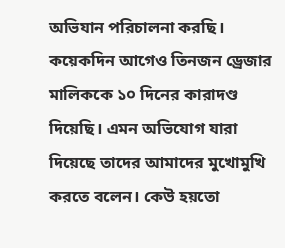অভিযান পরিচালনা করছি। কয়েকদিন আগেও তিনজন ড্রেজার মালিককে ১০ দিনের কারাদণ্ড দিয়েছি। এমন অভিযোগ যারা দিয়েছে তাদের আমাদের মুখোমুখি করতে বলেন। কেউ হয়তো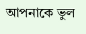আপনাকে ভুল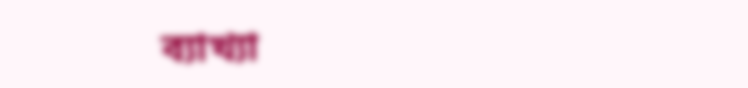ব্যাখ্যা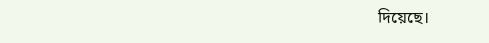দিয়েছে।